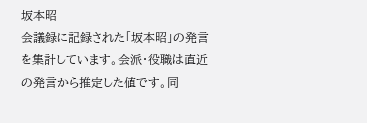坂本昭
会議録に記録された「坂本昭」の発言を集計しています。会派・役職は直近の発言から推定した値です。同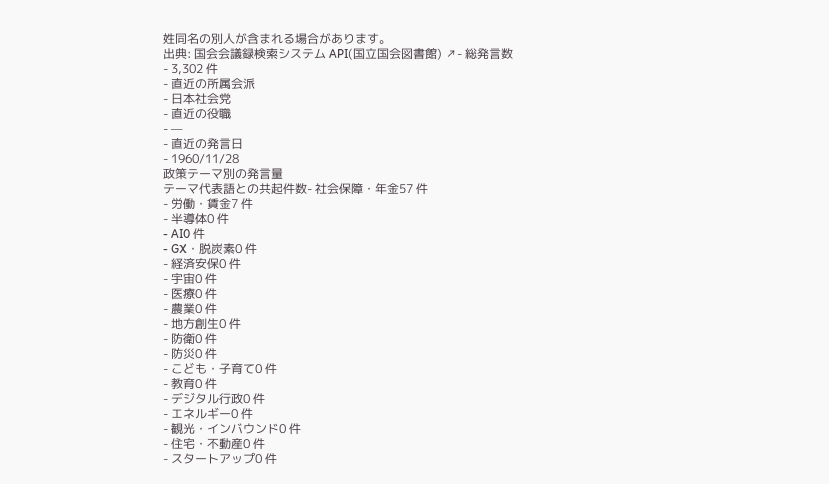姓同名の別人が含まれる場合があります。
出典: 国会会議録検索システム API(国立国会図書館) ↗- 総発言数
- 3,302 件
- 直近の所属会派
- 日本社会党
- 直近の役職
- —
- 直近の発言日
- 1960/11/28
政策テーマ別の発言量
テーマ代表語との共起件数- 社会保障・年金57 件
- 労働・賃金7 件
- 半導体0 件
- AI0 件
- GX・脱炭素0 件
- 経済安保0 件
- 宇宙0 件
- 医療0 件
- 農業0 件
- 地方創生0 件
- 防衛0 件
- 防災0 件
- こども・子育て0 件
- 教育0 件
- デジタル行政0 件
- エネルギー0 件
- 観光・インバウンド0 件
- 住宅・不動産0 件
- スタートアップ0 件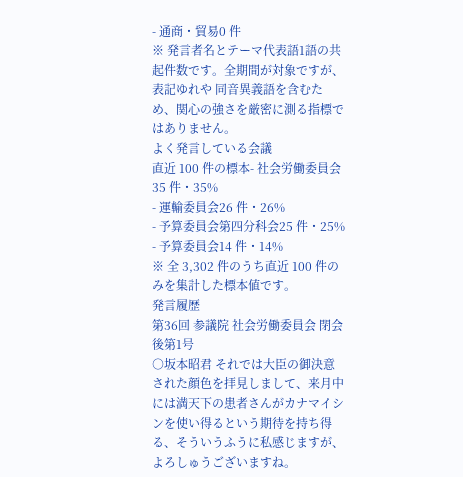- 通商・貿易0 件
※ 発言者名とテーマ代表語1語の共起件数です。全期間が対象ですが、表記ゆれや 同音異義語を含むため、関心の強さを厳密に測る指標ではありません。
よく発言している会議
直近 100 件の標本- 社会労働委員会35 件・35%
- 運輸委員会26 件・26%
- 予算委員会第四分科会25 件・25%
- 予算委員会14 件・14%
※ 全 3,302 件のうち直近 100 件のみを集計した標本値です。
発言履歴
第36回 参議院 社会労働委員会 閉会後第1号
○坂本昭君 それでは大臣の御決意された顔色を拝見しまして、来月中には満天下の患者さんがカナマイシンを使い得るという期待を持ち得る、そういうふうに私感じますが、よろしゅうございますね。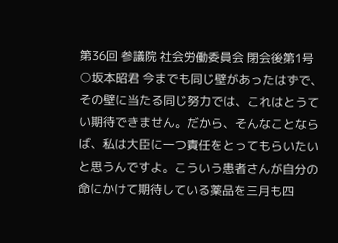第36回 参議院 社会労働委員会 閉会後第1号
○坂本昭君 今までも同じ壁があったはずで、その壁に当たる同じ努力では、これはとうてい期待できません。だから、そんなことならば、私は大臣に一つ責任をとってもらいたいと思うんですよ。こういう患者さんが自分の命にかけて期待している薬品を三月も四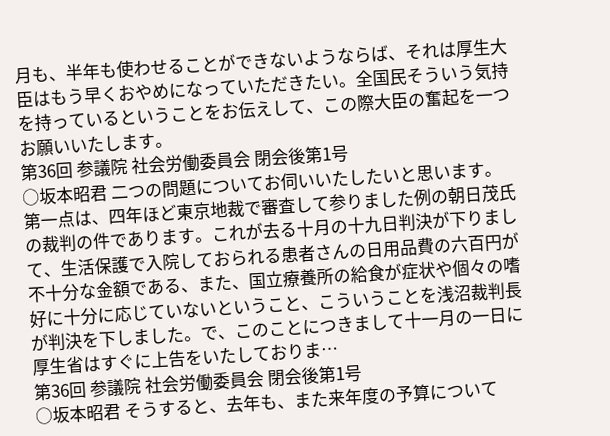月も、半年も使わせることができないようならば、それは厚生大臣はもう早くおやめになっていただきたい。全国民そういう気持を持っているということをお伝えして、この際大臣の奮起を一つお願いいたします。
第36回 参議院 社会労働委員会 閉会後第1号
○坂本昭君 二つの問題についてお伺いいたしたいと思います。第一点は、四年ほど東京地裁で審査して参りました例の朝日茂氏の裁判の件であります。これが去る十月の十九日判決が下りまして、生活保護で入院しておられる患者さんの日用品費の六百円が不十分な金額である、また、国立療養所の給食が症状や個々の嗜好に十分に応じていないということ、こういうことを浅沼裁判長が判決を下しました。で、このことにつきまして十一月の一日に厚生省はすぐに上告をいたしておりま…
第36回 参議院 社会労働委員会 閉会後第1号
○坂本昭君 そうすると、去年も、また来年度の予算について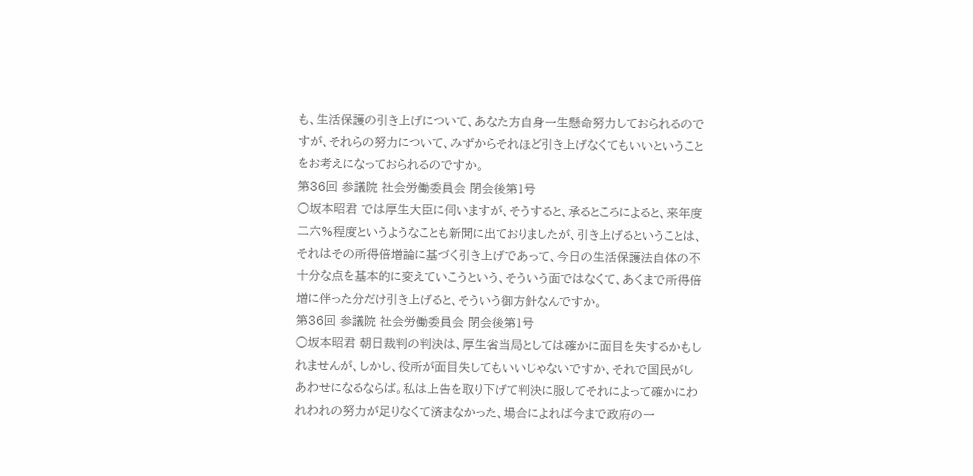も、生活保護の引き上げについて、あなた方自身一生懸命努力しておられるのですが、それらの努力について、みずからそれほど引き上げなくてもいいということをお考えになっておられるのですか。
第36回 参議院 社会労働委員会 閉会後第1号
○坂本昭君 では厚生大臣に伺いますが、そうすると、承るところによると、来年度二六%程度というようなことも新聞に出ておりましたが、引き上げるということは、それはその所得倍増論に基づく引き上げであって、今日の生活保護法自体の不十分な点を基本的に変えていこうという、そういう面ではなくて、あくまで所得倍増に伴った分だけ引き上げると、そういう御方針なんですか。
第36回 参議院 社会労働委員会 閉会後第1号
○坂本昭君 朝日裁判の判決は、厚生省当局としては確かに面目を失するかもしれませんが、しかし、役所が面目失してもいいじゃないですか、それで国民がしあわせになるならば。私は上告を取り下げて判決に服してそれによって確かにわれわれの努力が足りなくて済まなかった、場合によれば今まで政府の一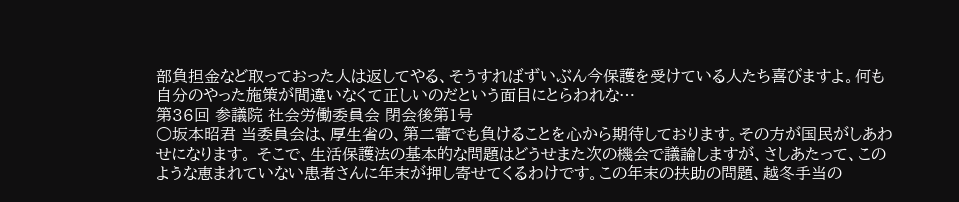部負担金など取っておった人は返してやる、そうすればずいぶん今保護を受けている人たち喜びますよ。何も自分のやった施策が間違いなくて正しいのだという面目にとらわれな…
第36回 参議院 社会労働委員会 閉会後第1号
○坂本昭君 当委員会は、厚生省の、第二審でも負けることを心から期待しております。その方が国民がしあわせになります。 そこで、生活保護法の基本的な問題はどうせまた次の機会で議論しますが、さしあたって、このような恵まれていない患者さんに年末が押し寄せてくるわけです。この年末の扶助の問題、越冬手当の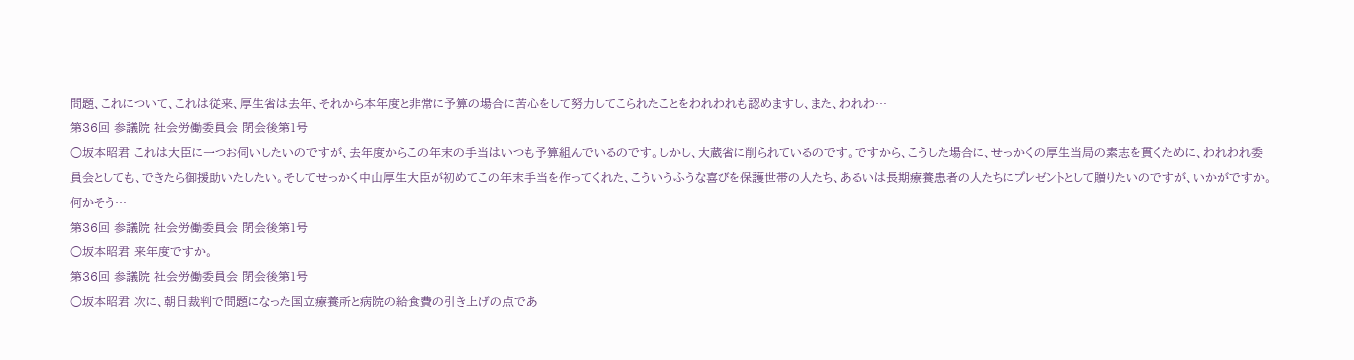問題、これについて、これは従来、厚生省は去年、それから本年度と非常に予算の場合に苦心をして努力してこられたことをわれわれも認めますし、また、われわ…
第36回 参議院 社会労働委員会 閉会後第1号
○坂本昭君 これは大臣に一つお伺いしたいのですが、去年度からこの年末の手当はいつも予算組んでいるのです。しかし、大蔵省に削られているのです。ですから、こうした場合に、せっかくの厚生当局の素志を貫くために、われわれ委員会としても、できたら御援助いたしたい。そしてせっかく中山厚生大臣が初めてこの年末手当を作ってくれた、こういうふうな喜びを保護世帯の人たち、あるいは長期療養患者の人たちにプレゼントとして贈りたいのですが、いかがですか。何かそう…
第36回 参議院 社会労働委員会 閉会後第1号
○坂本昭君 来年度ですか。
第36回 参議院 社会労働委員会 閉会後第1号
○坂本昭君 次に、朝日裁判で問題になった国立療養所と病院の給食費の引き上げの点であ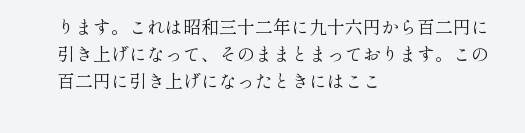ります。これは昭和三十二年に九十六円から百二円に引き上げになって、そのままとまっております。この百二円に引き上げになったときにはここ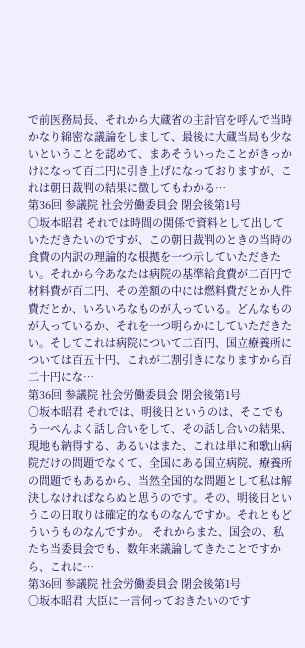で前医務局長、それから大蔵省の主計官を呼んで当時かなり綿密な議論をしまして、最後に大蔵当局も少ないということを認めて、まあそういったことがきっかけになって百二円に引き上げになっておりますが、これは朝日裁判の結果に徴してもわかる…
第36回 参議院 社会労働委員会 閉会後第1号
○坂本昭君 それでは時間の関係で資料として出していただきたいのですが、この朝日裁判のときの当時の食費の内訳の理論的な根拠を一つ示していただきたい。それから今あなたは病院の基準給食費が二百円で材料費が百二円、その差額の中には燃料費だとか人件費だとか、いろいろなものが入っている。どんなものが入っているか、それを一つ明らかにしていただきたい。そしてこれは病院について二百円、国立療養所については百五十円、これが二割引きになりますから百二十円にな…
第36回 参議院 社会労働委員会 閉会後第1号
○坂本昭君 それでは、明後日というのは、そこでもう一ぺんよく話し合いをして、その話し合いの結果、現地も納得する、あるいはまた、これは単に和歌山病院だけの問題でなくて、全国にある国立病院、療養所の問題でもあるから、当然全国的な問題として私は解決しなければならぬと思うのです。その、明後日というこの日取りは確定的なものなんですか。それともどういうものなんですか。 それからまた、国会の、私たち当委員会でも、数年来議論してきたことですから、これに…
第36回 参議院 社会労働委員会 閉会後第1号
○坂本昭君 大臣に一言伺っておきたいのです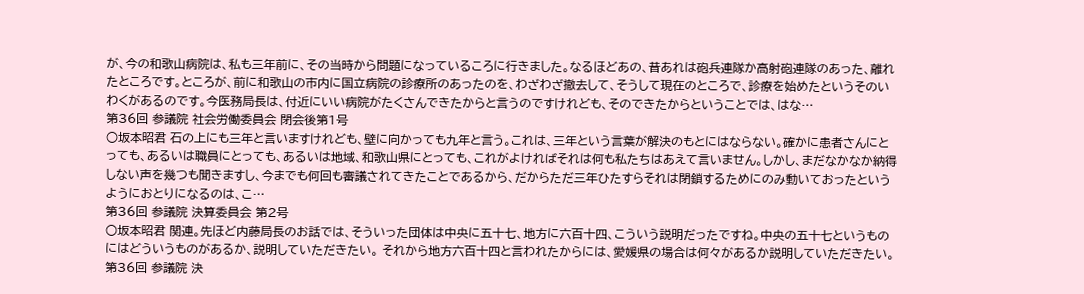が、今の和歌山病院は、私も三年前に、その当時から問題になっているころに行きました。なるほどあの、昔あれは砲兵連隊か高射砲連隊のあった、離れたところです。ところが、前に和歌山の市内に国立病院の診療所のあったのを、わざわざ撤去して、そうして現在のところで、診療を始めたというそのいわくがあるのです。今医務局長は、付近にいい病院がたくさんできたからと言うのですけれども、そのできたからということでは、はな…
第36回 参議院 社会労働委員会 閉会後第1号
○坂本昭君 石の上にも三年と言いますけれども、壁に向かっても九年と言う。これは、三年という言葉が解決のもとにはならない。確かに患者さんにとっても、あるいは職員にとっても、あるいは地域、和歌山県にとっても、これがよければそれは何も私たちはあえて言いません。しかし、まだなかなか納得しない声を幾つも聞きますし、今までも何回も審議されてきたことであるから、だからただ三年ひたすらそれは閉鎖するためにのみ動いておったというようにおとりになるのは、こ…
第36回 参議院 決算委員会 第2号
○坂本昭君 関連。先ほど内藤局長のお話では、そういった団体は中央に五十七、地方に六百十四、こういう説明だったですね。中央の五十七というものにはどういうものがあるか、説明していただきたい。 それから地方六百十四と言われたからには、愛媛県の場合は何々があるか説明していただきたい。
第36回 参議院 決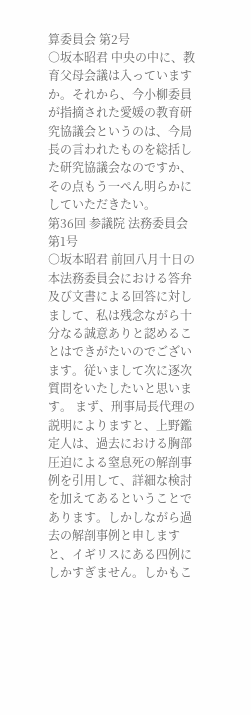算委員会 第2号
○坂本昭君 中央の中に、教育父母会議は入っていますか。それから、今小柳委員が指摘された愛媛の教育研究協議会というのは、今局長の言われたものを総括した研究協議会なのですか、その点もう一ぺん明らかにしていただきたい。
第36回 参議院 法務委員会 第1号
○坂本昭君 前回八月十日の本法務委員会における答弁及び文書による回答に対しまして、私は残念ながら十分なる誠意ありと認めることはできがたいのでございます。従いまして次に逐次質問をいたしたいと思います。 まず、刑事局長代理の説明によりますと、上野鑑定人は、過去における胸部圧迫による窒息死の解剖事例を引用して、詳細な検討を加えてあるということであります。しかしながら過去の解剖事例と申しますと、イギリスにある四例にしかすぎません。しかもこ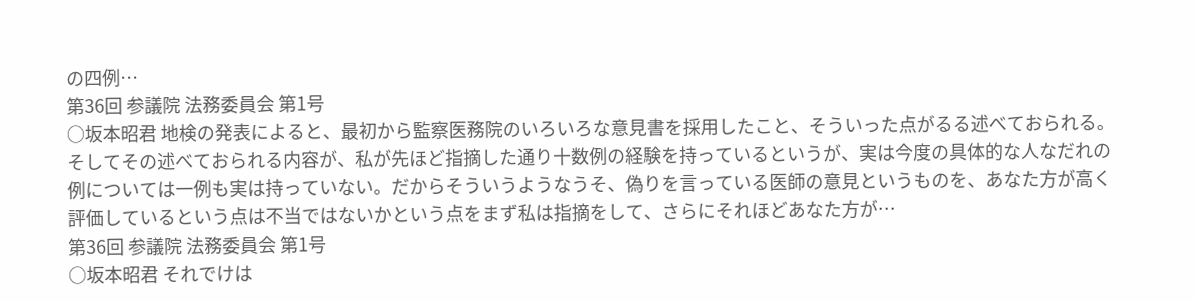の四例…
第36回 参議院 法務委員会 第1号
○坂本昭君 地検の発表によると、最初から監察医務院のいろいろな意見書を採用したこと、そういった点がるる述べておられる。そしてその述べておられる内容が、私が先ほど指摘した通り十数例の経験を持っているというが、実は今度の具体的な人なだれの例については一例も実は持っていない。だからそういうようなうそ、偽りを言っている医師の意見というものを、あなた方が高く評価しているという点は不当ではないかという点をまず私は指摘をして、さらにそれほどあなた方が…
第36回 参議院 法務委員会 第1号
○坂本昭君 それでけは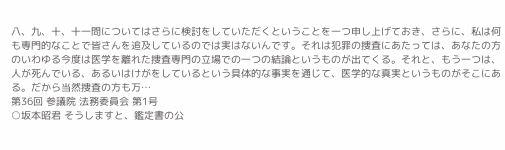八、九、十、十一問についてはさらに検討をしていただくということを一つ申し上げておき、さらに、私は何も専門的なことで皆さんを追及しているのでは実はないんです。それは犯罪の捜査にあたっては、あなたの方のいわゆる今度は医学を離れた捜査専門の立場での一つの結論というものが出てくる。それと、もう一つは、人が死んでいる、あるいはけがをしているという具体的な事実を通じて、医学的な真実というものがそこにある。だから当然捜査の方も万…
第36回 参議院 法務委員会 第1号
○坂本昭君 そうしますと、鑑定書の公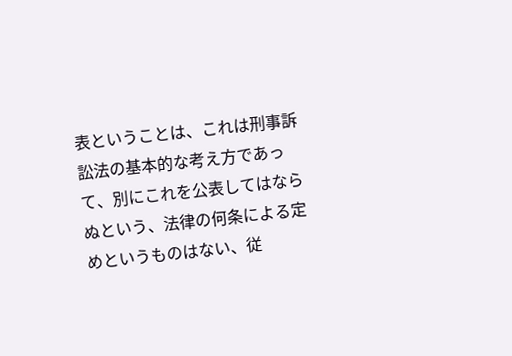表ということは、これは刑事訴訟法の基本的な考え方であって、別にこれを公表してはならぬという、法律の何条による定めというものはない、従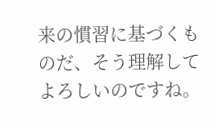来の慣習に基づくものだ、そう理解してよろしいのですね。